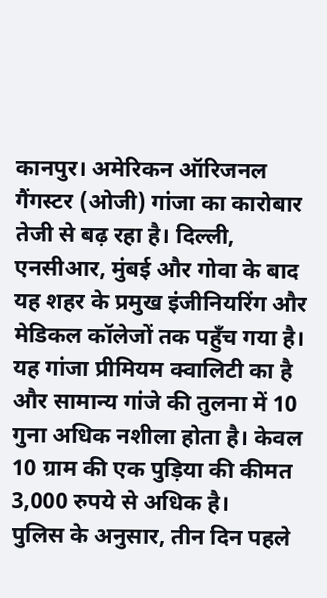कानपुर। अमेरिकन ऑरिजनल गैंगस्टर (ओजी) गांजा का कारोबार तेजी से बढ़ रहा है। दिल्ली, एनसीआर, मुंबई और गोवा के बाद यह शहर के प्रमुख इंजीनियरिंग और मेडिकल कॉलेजों तक पहुँच गया है। यह गांजा प्रीमियम क्वालिटी का है और सामान्य गांजे की तुलना में 10 गुना अधिक नशीला होता है। केवल 10 ग्राम की एक पुड़िया की कीमत 3,000 रुपये से अधिक है।
पुलिस के अनुसार, तीन दिन पहले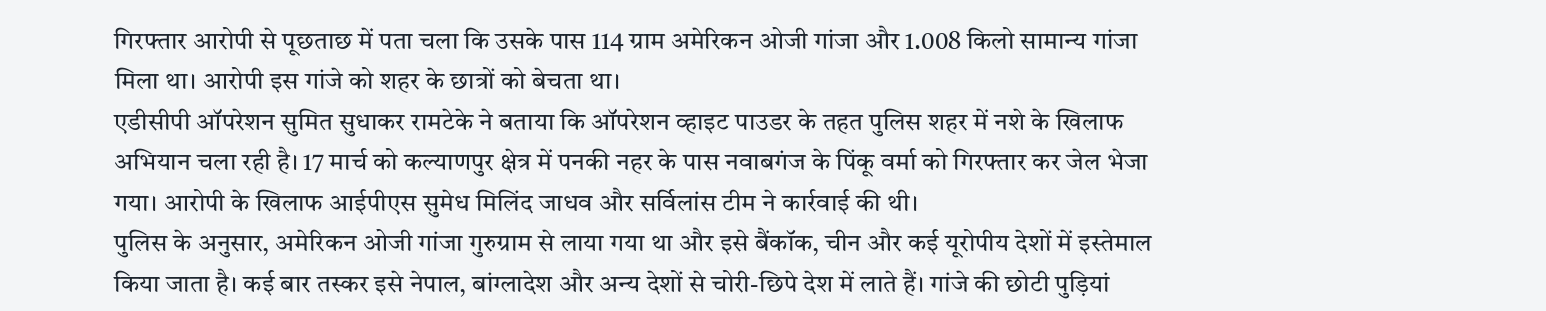गिरफ्तार आरोपी से पूछताछ में पता चला कि उसके पास 114 ग्राम अमेरिकन ओजी गांजा और 1.008 किलो सामान्य गांजा मिला था। आरोपी इस गांजे को शहर के छात्रों को बेचता था।
एडीसीपी ऑपरेशन सुमित सुधाकर रामटेके ने बताया कि ऑपरेशन व्हाइट पाउडर के तहत पुलिस शहर में नशे के खिलाफ अभियान चला रही है। 17 मार्च को कल्याणपुर क्षेत्र में पनकी नहर के पास नवाबगंज के पिंकू वर्मा को गिरफ्तार कर जेल भेजा गया। आरोपी के खिलाफ आईपीएस सुमेध मिलिंद जाधव और सर्विलांस टीम ने कार्रवाई की थी।
पुलिस के अनुसार, अमेरिकन ओजी गांजा गुरुग्राम से लाया गया था और इसे बैंकॉक, चीन और कई यूरोपीय देशों में इस्तेमाल किया जाता है। कई बार तस्कर इसे नेपाल, बांग्लादेश और अन्य देशों से चोरी-छिपे देश में लाते हैं। गांजे की छोटी पुड़ियां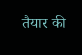तैयार की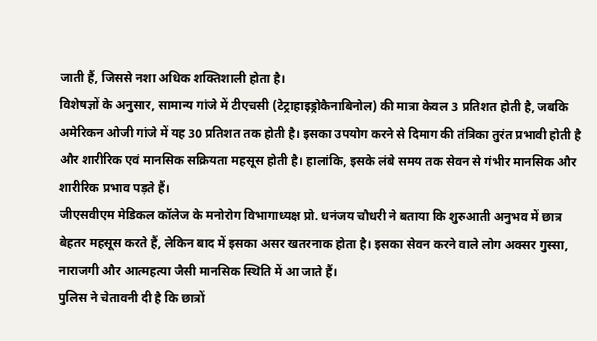जाती हैं, जिससे नशा अधिक शक्तिशाली होता है।
विशेषज्ञों के अनुसार, सामान्य गांजे में टीएचसी (टेट्राहाइड्रोकैनाबिनोल) की मात्रा केवल 3 प्रतिशत होती है, जबकि अमेरिकन ओजी गांजे में यह 30 प्रतिशत तक होती है। इसका उपयोग करने से दिमाग की तंत्रिका तुरंत प्रभावी होती है और शारीरिक एवं मानसिक सक्रियता महसूस होती है। हालांकि, इसके लंबे समय तक सेवन से गंभीर मानसिक और शारीरिक प्रभाव पड़ते हैं।
जीएसवीएम मेडिकल कॉलेज के मनोरोग विभागाध्यक्ष प्रो. धनंजय चौधरी ने बताया कि शुरुआती अनुभव में छात्र बेहतर महसूस करते हैं, लेकिन बाद में इसका असर खतरनाक होता है। इसका सेवन करने वाले लोग अक्सर गुस्सा, नाराजगी और आत्महत्या जैसी मानसिक स्थिति में आ जाते हैं।
पुलिस ने चेतावनी दी है कि छात्रों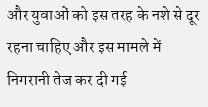और युवाओं को इस तरह के नशे से दूर रहना चाहिए और इस मामले में निगरानी तेज कर दी गई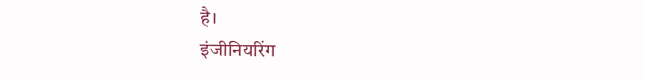है।
इंजीनियरिंग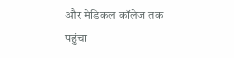और मेडिकल कॉलेज तक पहुंचा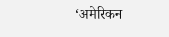‘अमेरिकन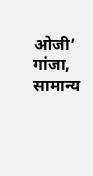ओजी’ गांजा, सामान्य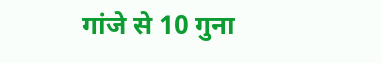गांजे से 10 गुना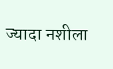ज्यादा नशीला